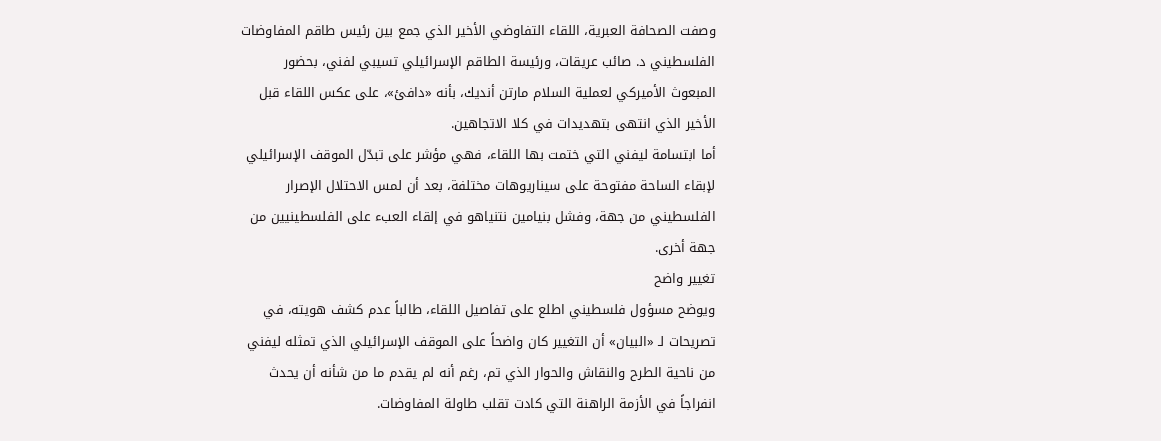وصفت الصحافة العبرية، اللقاء التفاوضي الأخير الذي جمع بين رئيس طاقم المفاوضات الفلسطيني د. صائب عريقات، ورئيسة الطاقم الإسرائيلي تسيبي لفني، بحضور المبعوث الأميركي لعملية السلام مارتن أنديك، بأنه «دافئ»، على عكس اللقاء قبل الأخير الذي انتهى بتهديدات في كلا الاتجاهين.
أما ابتسامة ليفني التي ختمت بها اللقاء، فهي مؤشر على تبدّل الموقف الإسرائيلي لإبقاء الساحة مفتوحة على سيناريوهات مختلفة، بعد أن لمس الاحتلال الإصرار الفلسطيني من جهة، وفشل بنيامين نتنياهو في إلقاء العبء على الفلسطينيين من جهة أخرى.
تغيير واضح
ويوضح مسؤول فلسطيني اطلع على تفاصيل اللقاء، طالباً عدم كشف هويته، في تصريحات لـ «البيان» أن التغيير كان واضحاً على الموقف الإسرائيلي الذي تمثله ليفني من ناحية الطرح والنقاش والحوار الذي تم، رغم أنه لم يقدم ما من شأنه أن يحدث انفراجاً في الأزمة الراهنة التي كادت تقلب طاولة المفاوضات.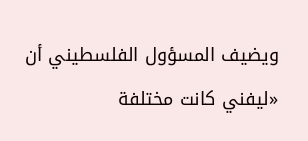ويضيف المسؤول الفلسطيني أن «ليفني كانت مختلفة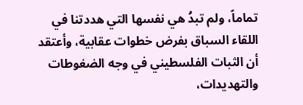تماماً، ولم تبدُ هي نفسها التي هددتنا في اللقاء السباق بفرض خطوات عقابية، وأعتقد أن الثبات الفلسطيني في وجه الضغوطات والتهديدات،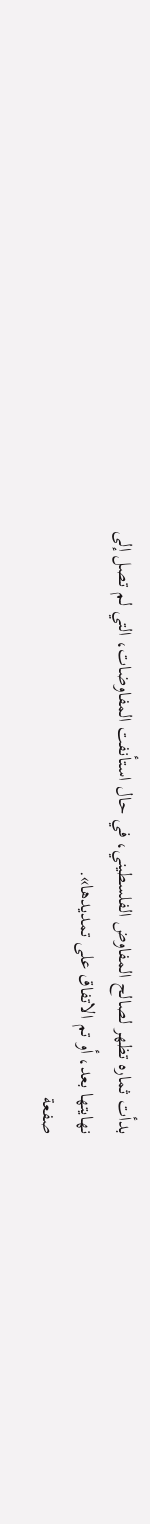بدأت ثماره تظهر لصالح المفاوض الفلسطيني، في حال استأنفت المفاوضات، التي لم تصل إلى نهايتها بعد، أو تم الاتفاق على تمديدها».
صفعة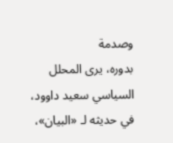وصدمة
بدوره، يرى المحلل السياسي سعيد داوود، في حديثه لـ «البيان»،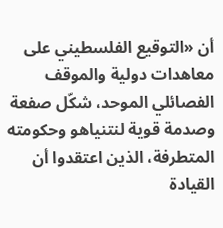أن «التوقيع الفلسطيني على معاهدات دولية والموقف الفصائلي الموحد، شكّل صفعة وصدمة قوية لنتنياهو وحكومته المتطرفة، الذين اعتقدوا أن القيادة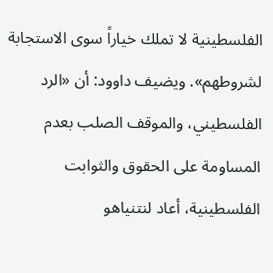الفلسطينية لا تملك خياراً سوى الاستجابة لشروطهم». ويضيف داوود: أن «الرد الفلسطيني، والموقف الصلب بعدم المساومة على الحقوق والثوابت الفلسطينية، أعاد لنتنياهو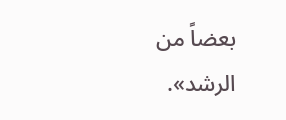بعضاً من الرشد».